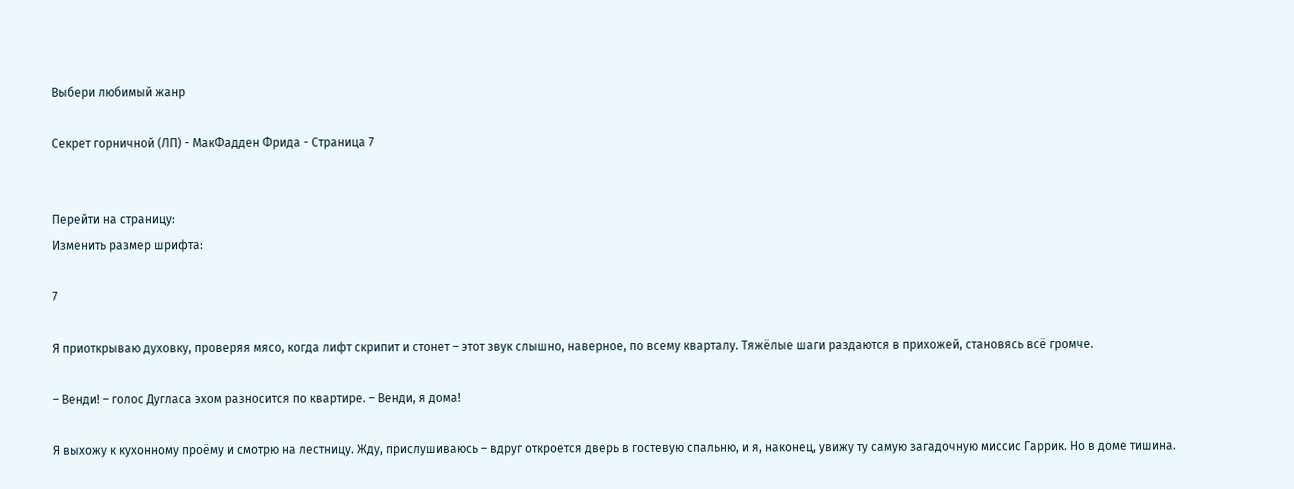Выбери любимый жанр

Секрет горничной (ЛП) - МакФадден Фрида - Страница 7


Перейти на страницу:
Изменить размер шрифта:

7

Я приоткрываю духовку, проверяя мясо, когда лифт скрипит и стонет – этот звук слышно, наверное, по всему кварталу. Тяжёлые шаги раздаются в прихожей, становясь всё громче.

– Венди! – голос Дугласа эхом разносится по квартире. – Венди, я дома!

Я выхожу к кухонному проёму и смотрю на лестницу. Жду, прислушиваюсь – вдруг откроется дверь в гостевую спальню, и я, наконец, увижу ту самую загадочную миссис Гаррик. Но в доме тишина.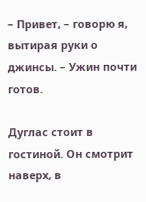– Привет, – говорю я, вытирая руки о джинсы. – Ужин почти готов.

Дуглас стоит в гостиной. Он смотрит наверх, в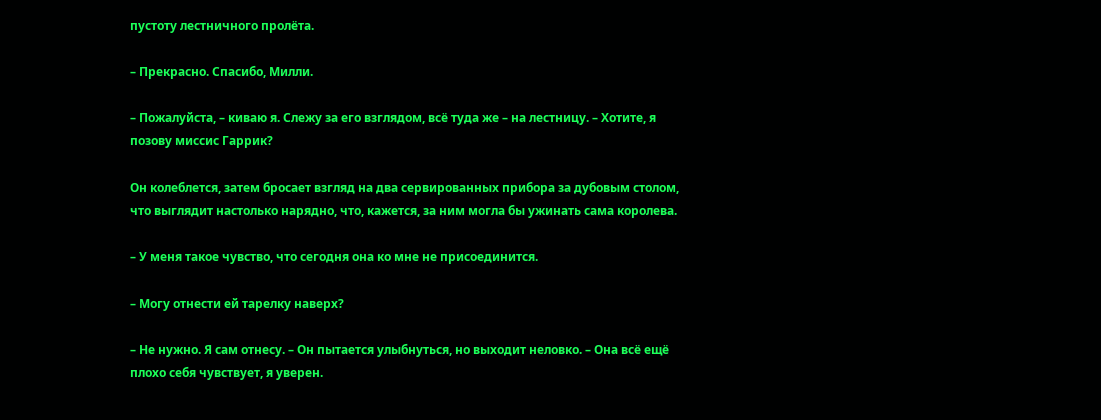пустоту лестничного пролёта.

– Прекрасно. Спасибо, Милли.

– Пожалуйста, – киваю я. Слежу за его взглядом, всё туда же – на лестницу. – Хотите, я позову миссис Гаррик?

Он колеблется, затем бросает взгляд на два сервированных прибора за дубовым столом, что выглядит настолько нарядно, что, кажется, за ним могла бы ужинать сама королева.

– У меня такое чувство, что сегодня она ко мне не присоединится.

– Могу отнести ей тарелку наверх?

– Не нужно. Я сам отнесу. – Он пытается улыбнуться, но выходит неловко. – Она всё ещё плохо себя чувствует, я уверен.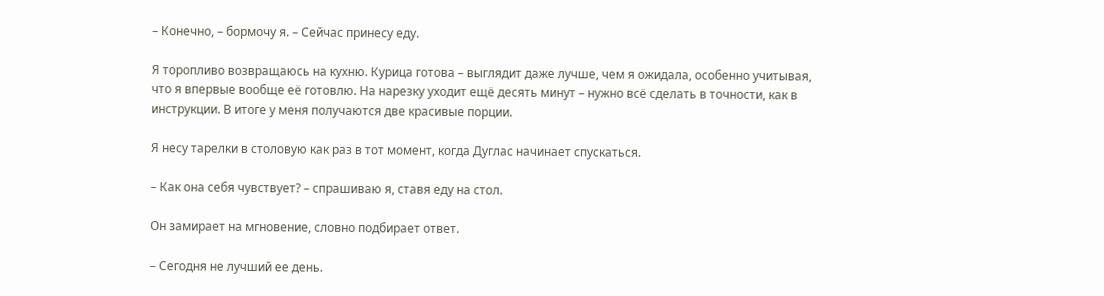– Конечно, – бормочу я. – Сейчас принесу еду.

Я торопливо возвращаюсь на кухню. Курица готова – выглядит даже лучше, чем я ожидала, особенно учитывая, что я впервые вообще её готовлю. На нарезку уходит ещё десять минут – нужно всё сделать в точности, как в инструкции. В итоге у меня получаются две красивые порции.

Я несу тарелки в столовую как раз в тот момент, когда Дуглас начинает спускаться.

– Как она себя чувствует? – спрашиваю я, ставя еду на стол.

Он замирает на мгновение, словно подбирает ответ.

– Сегодня не лучший ее день.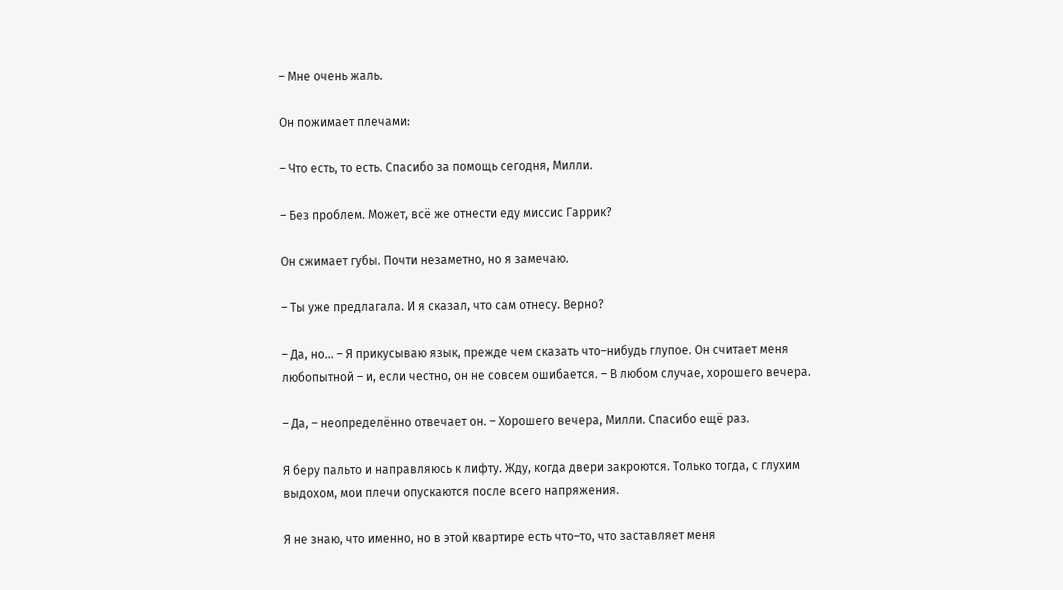– Мне очень жаль.

Он пожимает плечами:

– Что есть, то есть. Спасибо за помощь сегодня, Милли.

– Без проблем. Может, всё же отнести еду миссис Гаррик?

Он сжимает губы. Почти незаметно, но я замечаю.

– Ты уже предлагала. И я сказал, что сам отнесу. Верно?

– Да, но… – Я прикусываю язык, прежде чем сказать что–нибудь глупое. Он считает меня любопытной – и, если честно, он не совсем ошибается. – В любом случае, хорошего вечера.

– Да, – неопределённо отвечает он. – Хорошего вечера, Милли. Спасибо ещё раз.

Я беру пальто и направляюсь к лифту. Жду, когда двери закроются. Только тогда, с глухим выдохом, мои плечи опускаются после всего напряжения.

Я не знаю, что именно, но в этой квартире есть что–то, что заставляет меня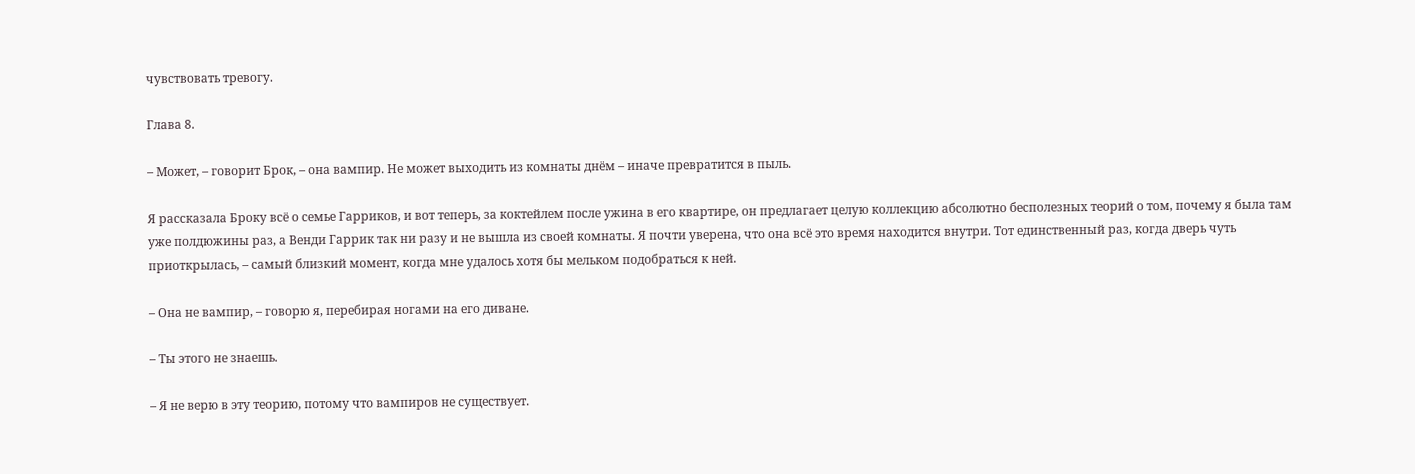чувствовать тревогу.

Глава 8.

– Может, – говорит Брок, – она вампир. Не может выходить из комнаты днём – иначе превратится в пыль.

Я рассказала Броку всё о семье Гарриков, и вот теперь, за коктейлем после ужина в его квартире, он предлагает целую коллекцию абсолютно бесполезных теорий о том, почему я была там уже полдюжины раз, а Венди Гаррик так ни разу и не вышла из своей комнаты. Я почти уверена, что она всё это время находится внутри. Тот единственный раз, когда дверь чуть приоткрылась, – самый близкий момент, когда мне удалось хотя бы мельком подобраться к ней.

– Она не вампир, – говорю я, перебирая ногами на его диване.

– Ты этого не знаешь.

– Я не верю в эту теорию, потому что вампиров не существует.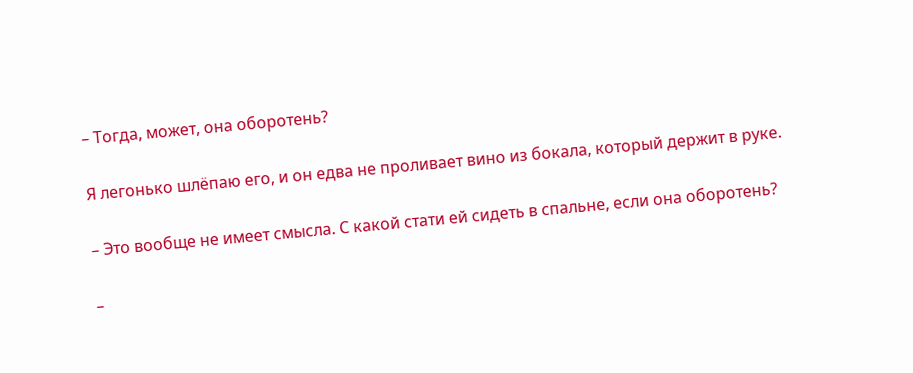– Тогда, может, она оборотень?

Я легонько шлёпаю его, и он едва не проливает вино из бокала, который держит в руке.

– Это вообще не имеет смысла. С какой стати ей сидеть в спальне, если она оборотень?

–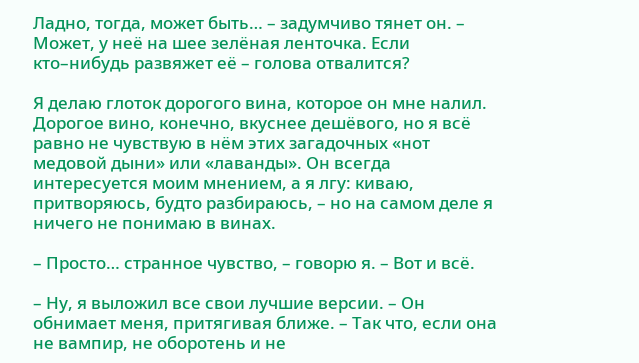Ладно, тогда, может быть… – задумчиво тянет он. – Может, у неё на шее зелёная ленточка. Если кто–нибудь развяжет её – голова отвалится?

Я делаю глоток дорогого вина, которое он мне налил. Дорогое вино, конечно, вкуснее дешёвого, но я всё равно не чувствую в нём этих загадочных «нот медовой дыни» или «лаванды». Он всегда интересуется моим мнением, а я лгу: киваю, притворяюсь, будто разбираюсь, – но на самом деле я ничего не понимаю в винах.

– Просто… странное чувство, – говорю я. – Вот и всё.

– Ну, я выложил все свои лучшие версии. – Он обнимает меня, притягивая ближе. – Так что, если она не вампир, не оборотень и не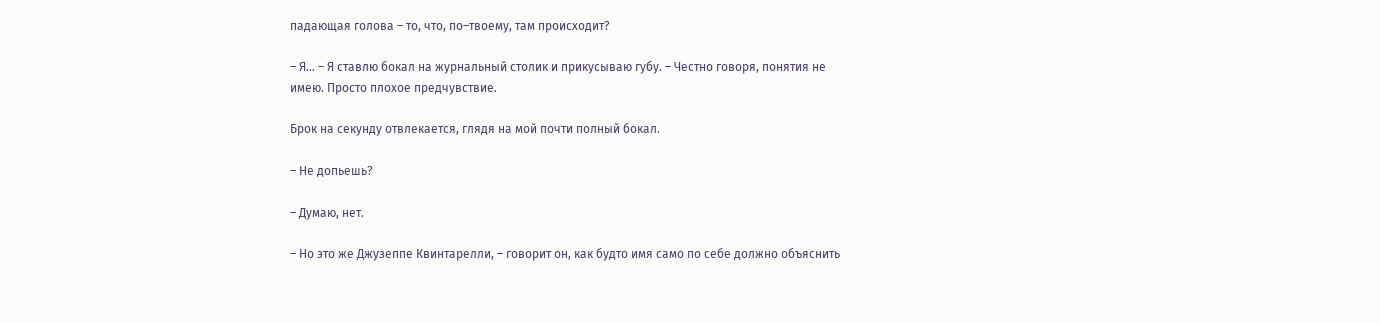падающая голова – то, что, по–твоему, там происходит?

– Я… – Я ставлю бокал на журнальный столик и прикусываю губу. – Честно говоря, понятия не имею. Просто плохое предчувствие.

Брок на секунду отвлекается, глядя на мой почти полный бокал.

– Не допьешь?

– Думаю, нет.

– Но это же Джузеппе Квинтарелли, – говорит он, как будто имя само по себе должно объяснить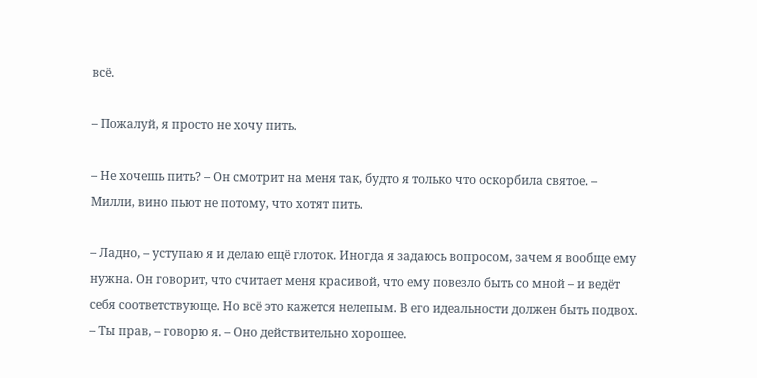всё.

– Пожалуй, я просто не хочу пить.

– Не хочешь пить? – Он смотрит на меня так, будто я только что оскорбила святое. – Милли, вино пьют не потому, что хотят пить.

– Ладно, – уступаю я и делаю ещё глоток. Иногда я задаюсь вопросом, зачем я вообще ему нужна. Он говорит, что считает меня красивой, что ему повезло быть со мной – и ведёт себя соответствующе. Но всё это кажется нелепым. В его идеальности должен быть подвох. – Ты прав, – говорю я. – Оно действительно хорошее.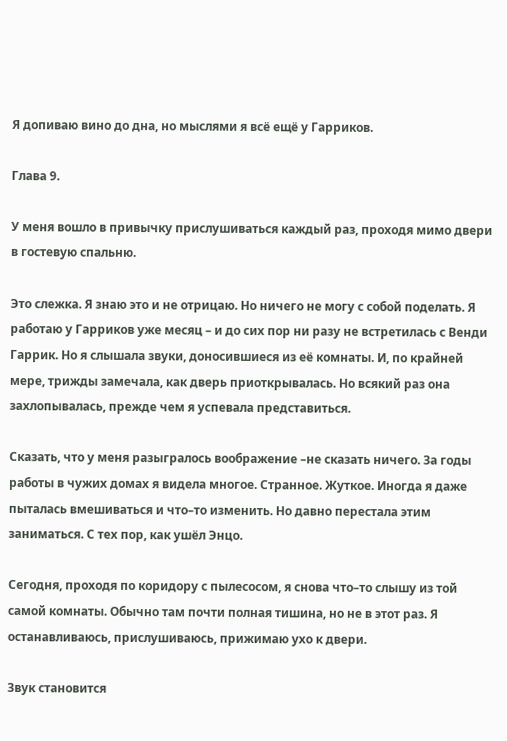Я допиваю вино до дна, но мыслями я всё ещё у Гарриков.

Глава 9.

У меня вошло в привычку прислушиваться каждый раз, проходя мимо двери в гостевую спальню.

Это слежка. Я знаю это и не отрицаю. Но ничего не могу с собой поделать. Я работаю у Гарриков уже месяц – и до сих пор ни разу не встретилась с Венди Гаррик. Но я слышала звуки, доносившиеся из её комнаты. И, по крайней мере, трижды замечала, как дверь приоткрывалась. Но всякий раз она захлопывалась, прежде чем я успевала представиться.

Сказать, что у меня разыгралось воображение –не сказать ничего. За годы работы в чужих домах я видела многое. Странное. Жуткое. Иногда я даже пыталась вмешиваться и что–то изменить. Но давно перестала этим заниматься. С тех пор, как ушёл Энцо.

Сегодня, проходя по коридору с пылесосом, я снова что–то слышу из той самой комнаты. Обычно там почти полная тишина, но не в этот раз. Я останавливаюсь, прислушиваюсь, прижимаю ухо к двери.

Звук становится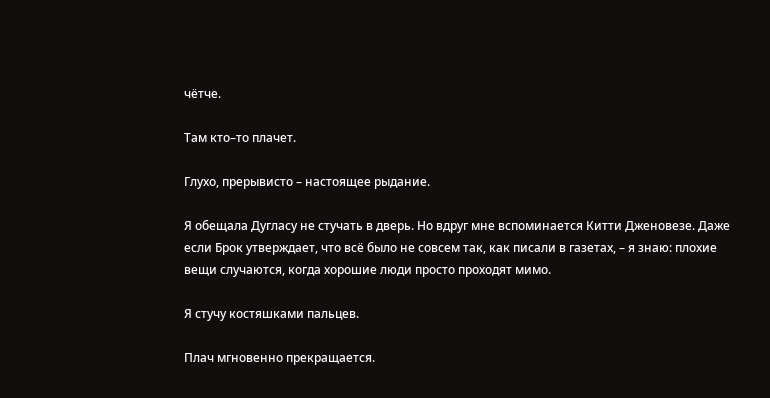чётче.

Там кто–то плачет.

Глухо, прерывисто – настоящее рыдание.

Я обещала Дугласу не стучать в дверь. Но вдруг мне вспоминается Китти Дженовезе. Даже если Брок утверждает, что всё было не совсем так, как писали в газетах, – я знаю: плохие вещи случаются, когда хорошие люди просто проходят мимо.

Я стучу костяшками пальцев.

Плач мгновенно прекращается.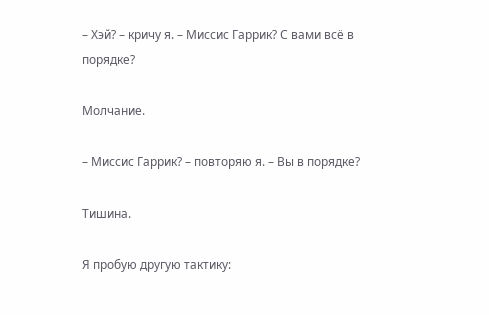– Хэй? – кричу я. – Миссис Гаррик? С вами всё в порядке?

Молчание.

– Миссис Гаррик? – повторяю я. – Вы в порядке?

Тишина.

Я пробую другую тактику: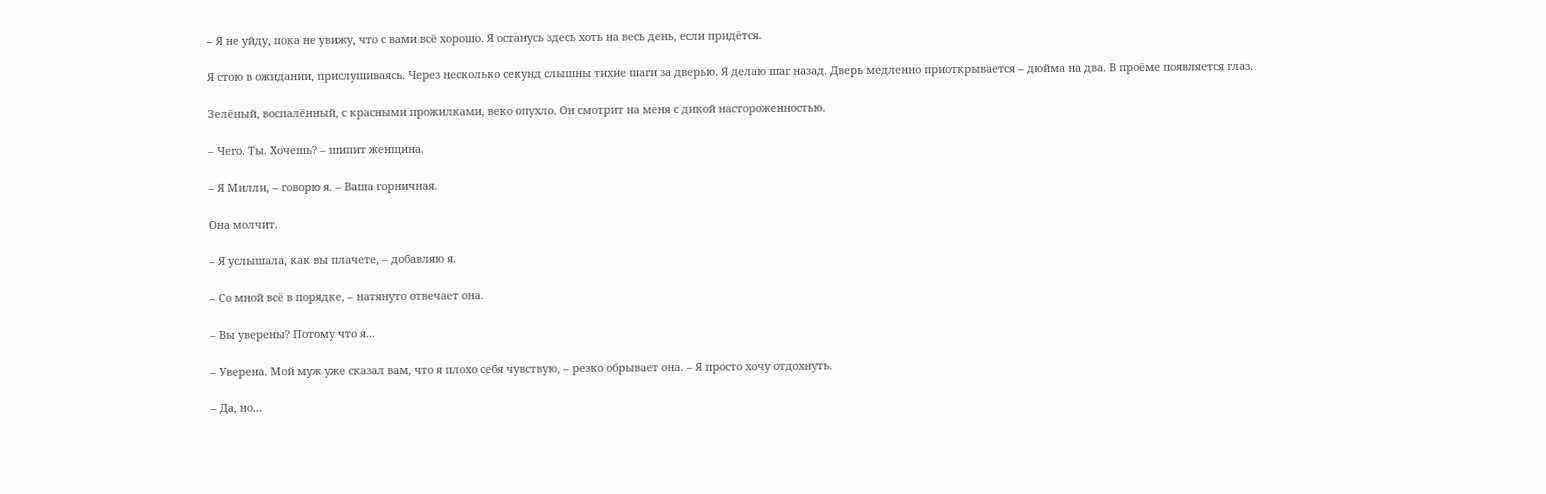– Я не уйду, пока не увижу, что с вами всё хорошо. Я останусь здесь хоть на весь день, если придётся.

Я стою в ожидании, прислушиваясь. Через несколько секунд слышны тихие шаги за дверью. Я делаю шаг назад. Дверь медленно приоткрывается – дюйма на два. В проёме появляется глаз.

Зелёный, воспалённый, с красными прожилками, веко опухло. Он смотрит на меня с дикой настороженностью.

– Чего. Ты. Хочешь? – шипит женщина.

– Я Милли, – говорю я. – Ваша горничная.

Она молчит.

– Я услышала, как вы плачете, – добавляю я.

– Со мной всё в порядке, – натянуто отвечает она.

– Вы уверены? Потому что я...

– Уверена. Мой муж уже сказал вам, что я плохо себя чувствую, – резко обрывает она. – Я просто хочу отдохнуть.

– Да, но…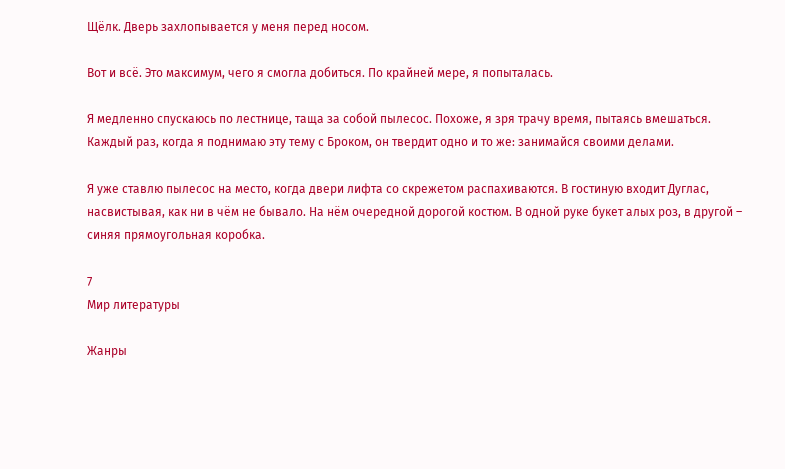Щёлк. Дверь захлопывается у меня перед носом.

Вот и всё. Это максимум, чего я смогла добиться. По крайней мере, я попыталась.

Я медленно спускаюсь по лестнице, таща за собой пылесос. Похоже, я зря трачу время, пытаясь вмешаться. Каждый раз, когда я поднимаю эту тему с Броком, он твердит одно и то же: занимайся своими делами.

Я уже ставлю пылесос на место, когда двери лифта со скрежетом распахиваются. В гостиную входит Дуглас, насвистывая, как ни в чём не бывало. На нём очередной дорогой костюм. В одной руке букет алых роз, в другой – синяя прямоугольная коробка.

7
Мир литературы

Жанры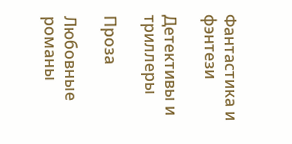Фантастика и фэнтези

Детективы и триллеры

Проза

Любовные романы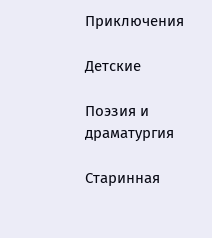Приключения

Детские

Поэзия и драматургия

Старинная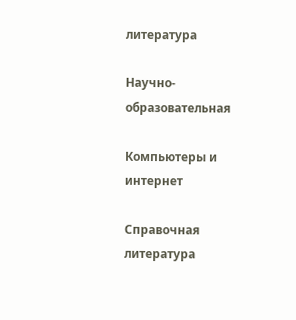литература

Научно-образовательная

Компьютеры и интернет

Справочная литература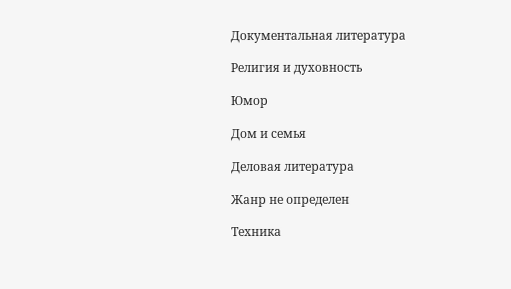Документальная литература

Религия и духовность

Юмор

Дом и семья

Деловая литература

Жанр не определен

Техника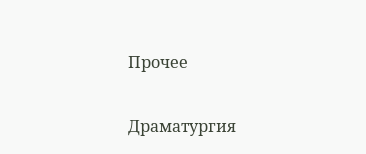Прочее

Драматургия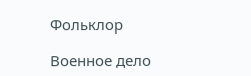Фольклор

Военное дело